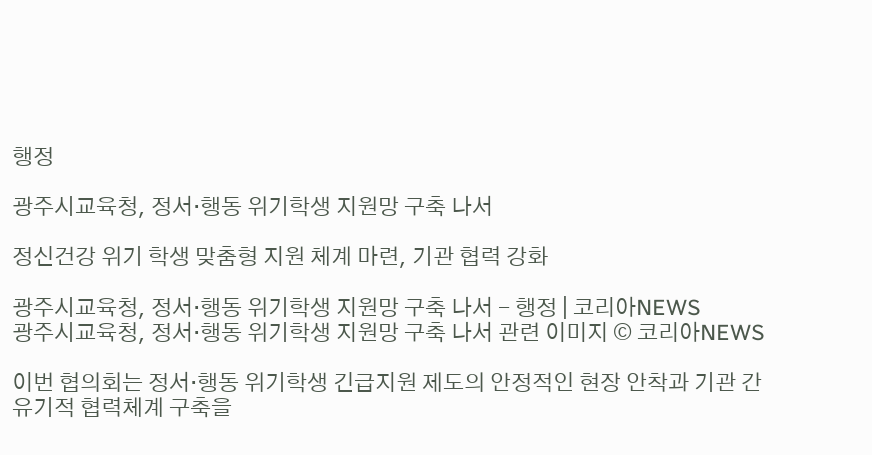행정

광주시교육청, 정서·행동 위기학생 지원망 구축 나서

정신건강 위기 학생 맞춤형 지원 체계 마련, 기관 협력 강화

광주시교육청, 정서·행동 위기학생 지원망 구축 나서 - 행정 | 코리아NEWS
광주시교육청, 정서·행동 위기학생 지원망 구축 나서 관련 이미지 © 코리아NEWS

이번 협의회는 정서·행동 위기학생 긴급지원 제도의 안정적인 현장 안착과 기관 간 유기적 협력체계 구축을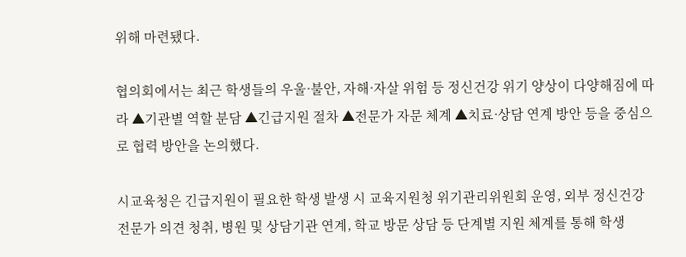위해 마련됐다.

협의회에서는 최근 학생들의 우울·불안, 자해·자살 위험 등 정신건강 위기 양상이 다양해짐에 따라 ▲기관별 역할 분담 ▲긴급지원 절차 ▲전문가 자문 체계 ▲치료·상담 연계 방안 등을 중심으로 협력 방안을 논의했다.

시교육청은 긴급지원이 필요한 학생 발생 시 교육지원청 위기관리위원회 운영, 외부 정신건강 전문가 의견 청취, 병원 및 상담기관 연계, 학교 방문 상담 등 단계별 지원 체계를 통해 학생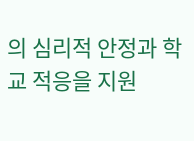의 심리적 안정과 학교 적응을 지원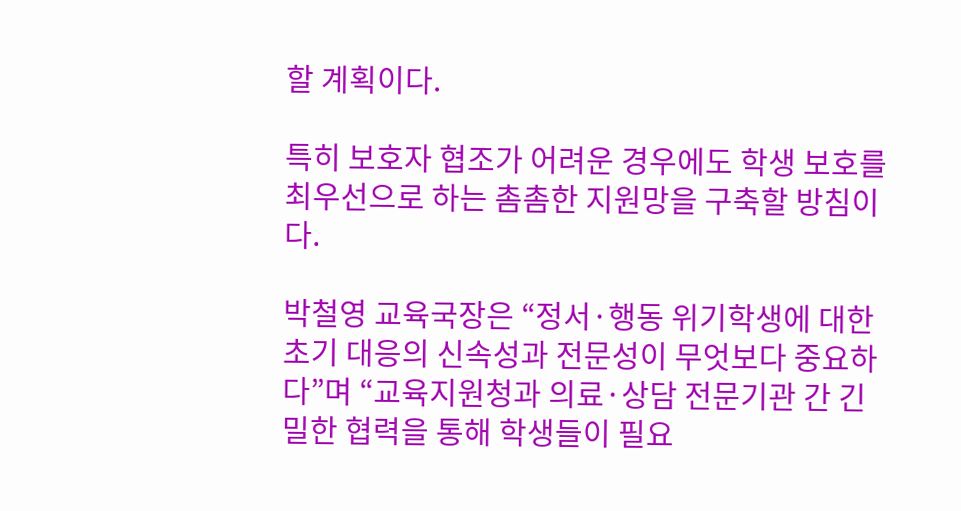할 계획이다.

특히 보호자 협조가 어려운 경우에도 학생 보호를 최우선으로 하는 촘촘한 지원망을 구축할 방침이다.

박철영 교육국장은 “정서·행동 위기학생에 대한 초기 대응의 신속성과 전문성이 무엇보다 중요하다”며 “교육지원청과 의료·상담 전문기관 간 긴밀한 협력을 통해 학생들이 필요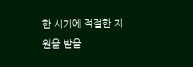한 시기에 적절한 지원을 받을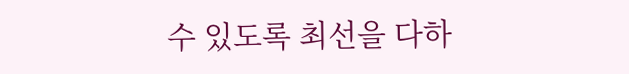수 있도록 최선을 다하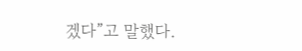겠다”고 말했다.